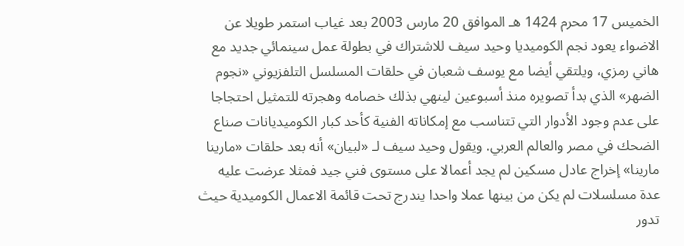الخميس 17 محرم 1424 هـ الموافق 20 مارس 2003 بعد غياب استمر طويلا عن الاضواء يعود نجم الكوميديا وحيد سيف للاشتراك في بطولة عمل سينمائي جديد مع هاني رمزي، ويلتقي أيضا مع يوسف شعبان في حلقات المسلسل التلفزيوني «نجوم الضهر» الذي بدأ تصويره منذ أسبوعين لينهي بذلك خصامه وهجرته للتمثيل احتجاجا على عدم وجود الأدوار التي تتناسب مع إمكاناته الفنية كأحد كبار الكوميديانات صناع الضحك في مصر والعالم العربي. ويقول وحيد سيف لـ «لبيان» أنه بعد حلقات «مارينا مارينا» إخراج عادل مسكين لم يجد أعمالا على مستوى فني جيد فمثلا عرضت عليه عدة مسلسلات لم يكن من بينها عملا واحدا يندرج تحت قائمة الاعمال الكوميدية حيث تدور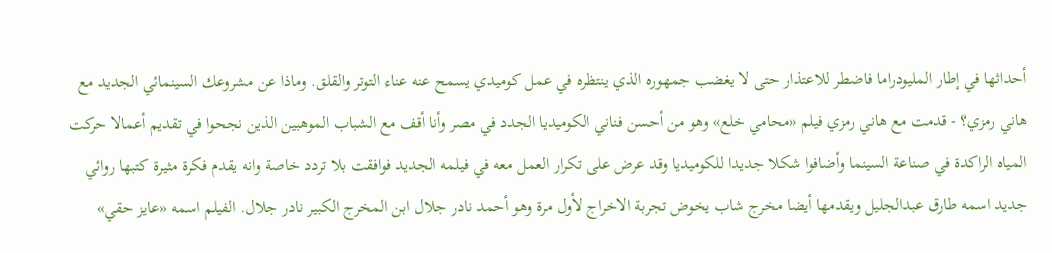أحداثها في إطار المليودراما فاضطر للاعتذار حتى لا يغضب جمهوره الذي ينتظره في عمل كوميدي يسمح عنه عناء التوتر والقلق. وماذا عن مشروعك السينمائي الجديد مع هاني رمزي؟ - قدمت مع هاني رمزي فيلم «محامي خلع» وهو من أحسن فناني الكوميديا الجدد في مصر وأنا أقف مع الشباب الموهبين الذين نجحوا في تقديم أعمالا حركت المياه الراكدة في صناعة السينما وأضافوا شكلا جديدا للكوميديا وقد عرض على تكرار العمل معه في فيلمه الجديد فوافقت بلا تردد خاصة وانه يقدم فكرة مثيرة كتبها روائي جديد اسمه طارق عبدالجليل ويقدمها أيضا مخرج شاب يخوض تجربة الاخراج لأول مرة وهو أحمد نادر جلال ابن المخرج الكبير نادر جلال. الفيلم اسمه «عايز حقي»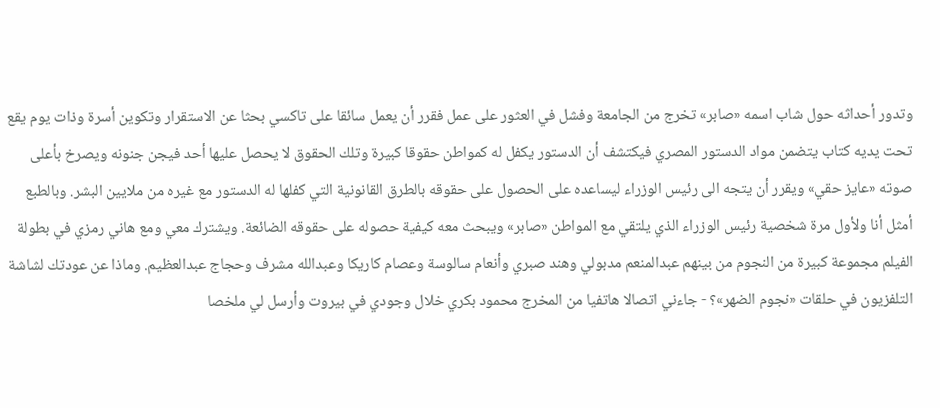وتدور أحداثه حول شاب اسمه «صابر» تخرج من الجامعة وفشل في العثور على عمل فقرر أن يعمل سائقا على تاكسي بحثا عن الاستقرار وتكوين أسرة وذات يوم يقع تحت يديه كتاب يتضمن مواد الدستور المصري فيكتشف أن الدستور يكفل له كمواطن حقوقا كبيرة وتلك الحقوق لا يحصل عليها أحد فيجن جنونه ويصرخ بأعلى صوته «عايز حقي» ويقرر أن يتجه الى رئيس الوزراء ليساعده على الحصول على حقوقه بالطرق القانونية التي كفلها له الدستور مع غيره من ملايين البشر. وبالطبع أمثل أنا ولأول مرة شخصية رئيس الوزراء الذي يلتقي مع المواطن «صابر» ويبحث معه كيفية حصوله على حقوقه الضائعة. ويشترك معي ومع هاني رمزي في بطولة الفيلم مجموعة كبيرة من النجوم من بينهم عبدالمنعم مدبولي وهند صبري وأنعام سالوسة وعصام كاريكا وعبدالله مشرف وحجاج عبدالعظيم. وماذا عن عودتك لشاشة التلفزيون في حلقات «نجوم الضهر»؟ - جاءني اتصالا هاتفيا من المخرج محمود بكري خلال وجودي في بيروت وأرسل لي ملخصا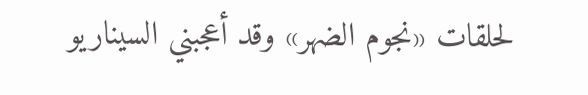لحلقات «نجوم الضهر» وقد أعجبني السيناريو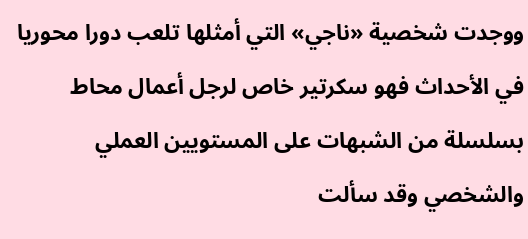ووجدت شخصية «ناجي» التي أمثلها تلعب دورا محوريا في الأحداث فهو سكرتير خاص لرجل أعمال محاط بسلسلة من الشبهات على المستويين العملي والشخصي وقد سألت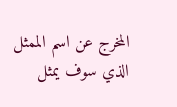المخرج عن اسم الممثل الذي سوف يمثل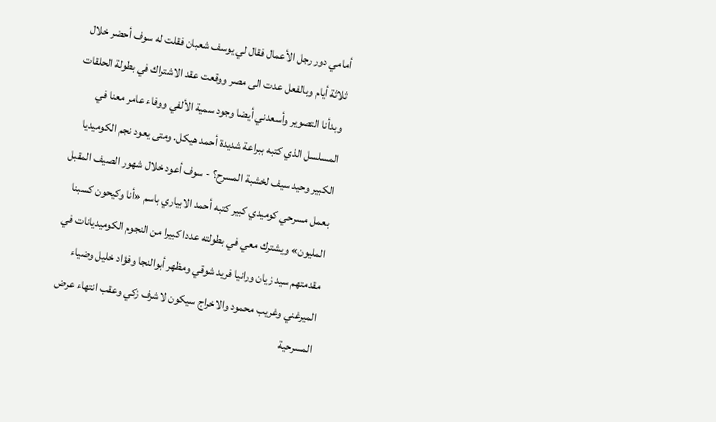أمامي دور رجل الأعمال فقال لي يوسف شعبان فقلت له سوف أحضر خلال ثلاثة أيام وبالفعل عدت الى مصر ووقعت عقد الاشتراك في بطولة الحلقات وبدأنا التصوير وأسعدني أيضا وجود سمية الألفي ووفاء عامر معنا في المسلسل الذي كتبه ببراعة شديدة أحمد هيكل. ومتى يعود نجم الكوميديا الكبير وحيد سيف لخشبة المسرح؟ - سوف أعود خلال شهور الصيف المقبل بعمل مسرحي كوميدي كبير كتبه أحمد الابياري باسم «أنا وكيحون كسبنا المليون» ويشترك معي في بطولته عددا كبيرا من النجوم الكوميديانات في مقدمتهم سيد زيان ورانيا فريد شوقي ومظهر أبوالنجا وفؤاد خليل وضياء الميرغني وغريب محمود والاخراج سيكون لاشرف زكي وعقب انتهاء عرض المسرحية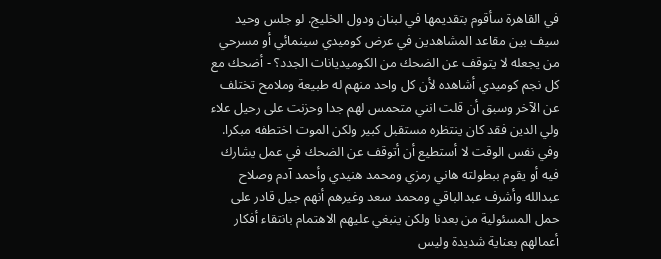في القاهرة سأقوم بتقديمها في لبنان ودول الخليج. لو جلس وحيد سيف بين مقاعد المشاهدين في عرض كوميدي سينمائي أو مسرحي من يجعله لا يتوقف عن الضحك من الكوميديانات الجدد؟ - أضحك مع كل نجم كوميدي أشاهده لأن كل واحد منهم له طبيعة وملامح تختلف عن الآخر وسبق أن قلت انني متحمس لهم جدا وحزنت على رحيل علاء ولي الدين فقد كان ينتظره مستقبل كبير ولكن الموت اختطفه مبكرا. وفي نفس الوقت لا أستطيع أن أتوقف عن الضحك في عمل يشارك فيه أو يقوم ببطولته هاني رمزي ومحمد هنيدي وأحمد آدم وصلاح عبدالله وأشرف عبدالباقي ومحمد سعد وغيرهم أنهم جيل قادر على حمل المسئولية من بعدنا ولكن ينبغي عليهم الاهتمام بانتقاء أفكار أعمالهم بعناية شديدة وليس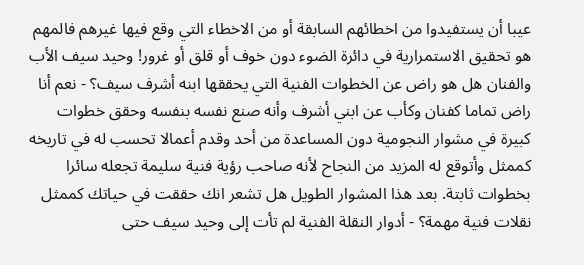عيبا أن يستفيدوا من اخطائهم السابقة أو من الاخطاء التي وقع فيها غيرهم فالمهم هو تحقيق الاستمرارية في دائرة الضوء دون خوف أو قلق أو غرور! وحيد سيف الأب والفنان هل هو راض عن الخطوات الفنية التي يحققها ابنه أشرف سيف؟ - نعم أنا راض تماما كفنان وكأب عن ابني أشرف وأنه صنع نفسه بنفسه وحقق خطوات كبيرة في مشوار النجومية دون المساعدة من أحد وقدم أعمالا تحسب له في تاريخه كممثل وأتوقع له المزيد من النجاح لأنه صاحب رؤية فنية سليمة تجعله سائرا بخطوات ثابتة. بعد هذا المشوار الطويل هل تشعر انك حققت في حياتك كممثل نقلات فنية مهمة؟ - أدوار النقلة الفنية لم تأت إلى وحيد سيف حتى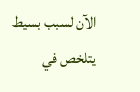الآن لسبب بسيط يتلخص في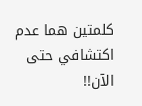كلمتين هما عدم اكتشافي حتى الآن!!